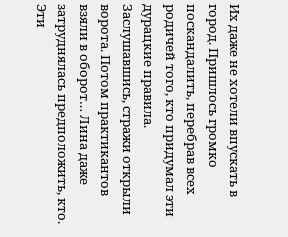Их даже не хотели впускать в город. Пришлось громко поскандалить, перебрав всех родичей того, кто придумал эти дурацкие правила. Заслушавшись, стражи открыли ворота. Потом практикантов взяли в оборот… Лина даже затруднялась предположить, кто. Эти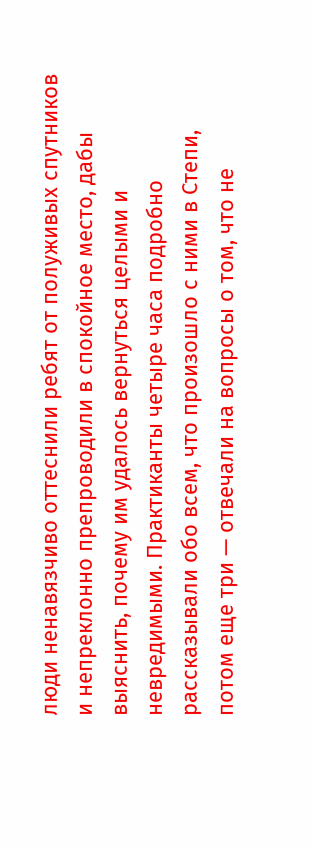люди ненавязчиво оттеснили ребят от полуживых спутников и непреклонно препроводили в спокойное место, дабы выяснить, почему им удалось вернуться целыми и невредимыми. Практиканты четыре часа подробно рассказывали обо всем, что произошло с ними в Степи, потом еще три — отвечали на вопросы о том, что не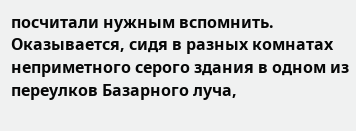посчитали нужным вспомнить. Оказывается, сидя в разных комнатах неприметного серого здания в одном из переулков Базарного луча,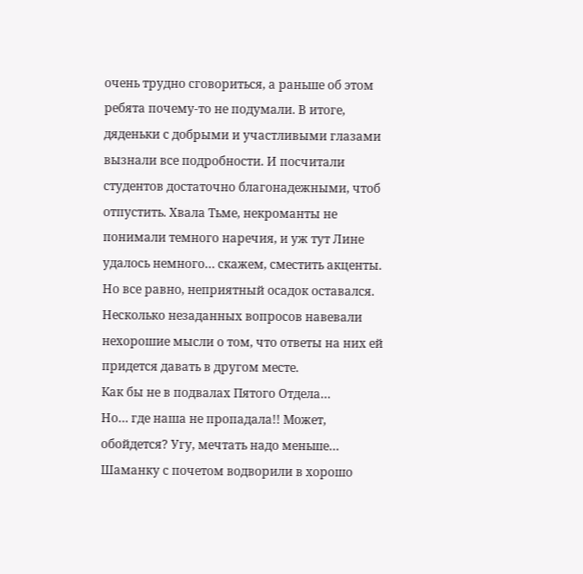очень трудно сговориться, а раньше об этом ребята почему-то не подумали. В итоге, дяденьки с добрыми и участливыми глазами вызнали все подробности. И посчитали студентов достаточно благонадежными, чтоб отпустить. Хвала Тьме, некроманты не понимали темного наречия, и уж тут Лине удалось немного… скажем, сместить акценты.
Но все равно, неприятный осадок оставался. Несколько незаданных вопросов навевали нехорошие мысли о том, что ответы на них ей придется давать в другом месте.
Как бы не в подвалах Пятого Отдела…
Но… где наша не пропадала!! Может, обойдется? Угу, мечтать надо меньше…
Шаманку с почетом водворили в хорошо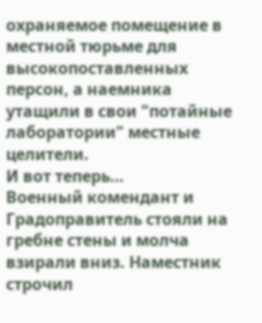охраняемое помещение в местной тюрьме для высокопоставленных персон, а наемника утащили в свои "потайные лаборатории" местные целители.
И вот теперь…
Военный комендант и Градоправитель стояли на гребне стены и молча взирали вниз. Наместник строчил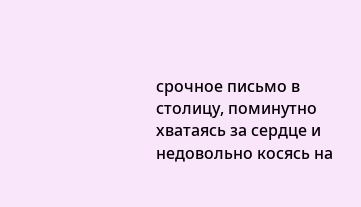срочное письмо в столицу, поминутно хватаясь за сердце и недовольно косясь на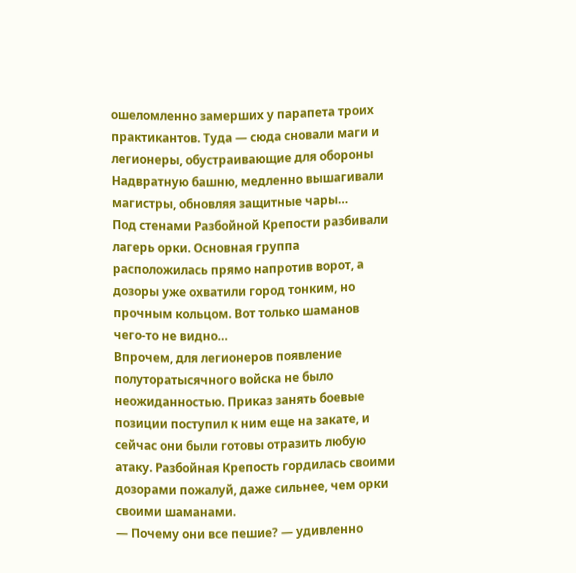ошеломленно замерших у парапета троих практикантов. Туда — сюда сновали маги и легионеры, обустраивающие для обороны Надвратную башню, медленно вышагивали магистры, обновляя защитные чары…
Под стенами Разбойной Крепости разбивали лагерь орки. Основная группа расположилась прямо напротив ворот, а дозоры уже охватили город тонким, но прочным кольцом. Вот только шаманов чего-то не видно…
Впрочем, для легионеров появление полуторатысячного войска не было неожиданностью. Приказ занять боевые позиции поступил к ним еще на закате, и сейчас они были готовы отразить любую атаку. Разбойная Крепость гордилась своими дозорами пожалуй, даже сильнее, чем орки своими шаманами.
— Почему они все пешие? — удивленно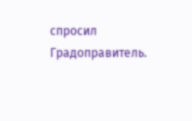спросил Градоправитель.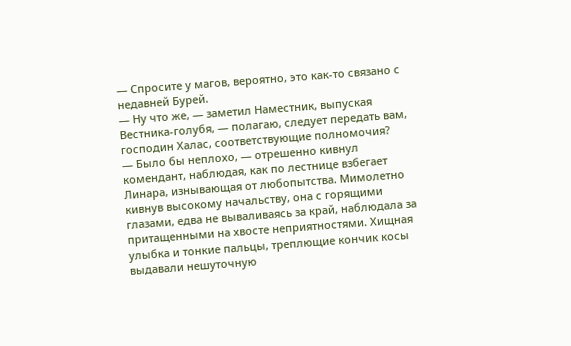— Спросите у магов, вероятно, это как-то связано с недавней Бурей.
— Ну что же, — заметил Наместник, выпуская Вестника-голубя, — полагаю, следует передать вам, господин Халас, соответствующие полномочия?
— Было бы неплохо, — отрешенно кивнул комендант, наблюдая, как по лестнице взбегает Линара, изнывающая от любопытства. Мимолетно кивнув высокому начальству, она с горящими глазами, едва не вываливаясь за край, наблюдала за притащенными на хвосте неприятностями. Хищная улыбка и тонкие пальцы, треплющие кончик косы выдавали нешуточную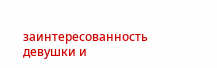заинтересованность девушки и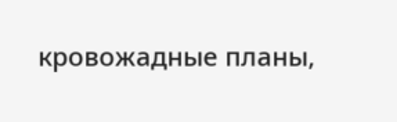кровожадные планы,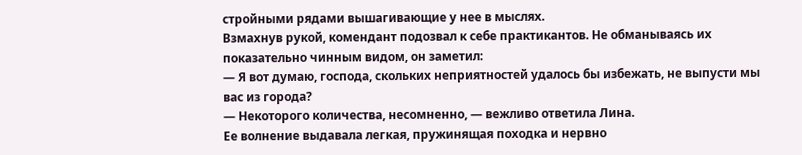стройными рядами вышагивающие у нее в мыслях.
Взмахнув рукой, комендант подозвал к себе практикантов. Не обманываясь их показательно чинным видом, он заметил:
— Я вот думаю, господа, скольких неприятностей удалось бы избежать, не выпусти мы вас из города?
— Некоторого количества, несомненно, — вежливо ответила Лина.
Ее волнение выдавала легкая, пружинящая походка и нервно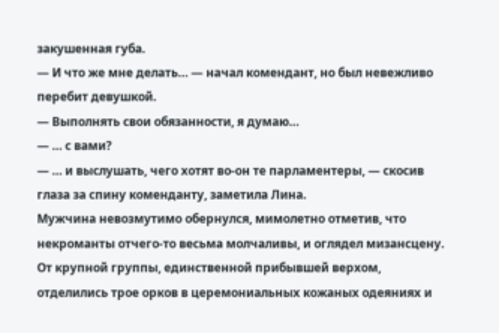закушенная губа.
— И что же мне делать… — начал комендант, но был невежливо перебит девушкой.
— Выполнять свои обязанности, я думаю…
— … с вами?
— … и выслушать, чего хотят во-он те парламентеры, — скосив глаза за спину коменданту, заметила Лина.
Мужчина невозмутимо обернулся, мимолетно отметив, что некроманты отчего-то весьма молчаливы, и оглядел мизансцену. От крупной группы, единственной прибывшей верхом, отделились трое орков в церемониальных кожаных одеяниях и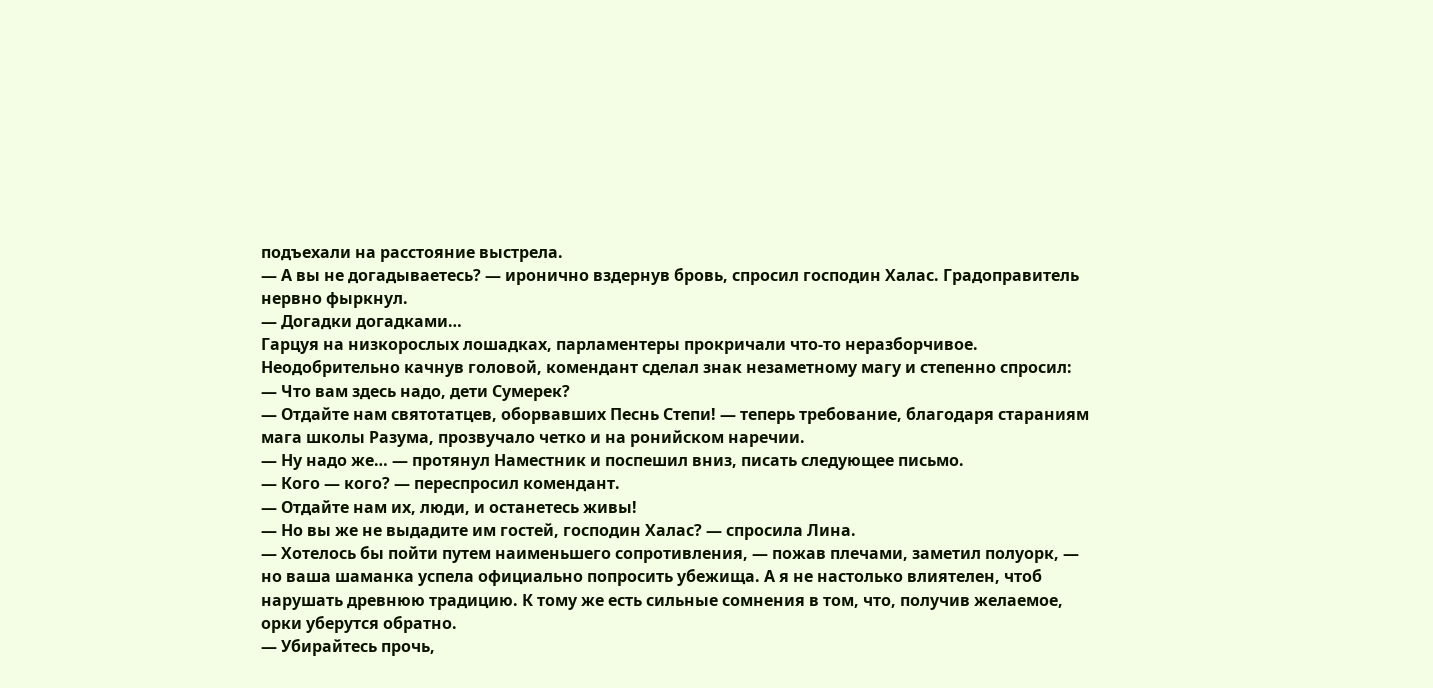подъехали на расстояние выстрела.
— А вы не догадываетесь? — иронично вздернув бровь, спросил господин Халас. Градоправитель нервно фыркнул.
— Догадки догадками…
Гарцуя на низкорослых лошадках, парламентеры прокричали что-то неразборчивое. Неодобрительно качнув головой, комендант сделал знак незаметному магу и степенно спросил:
— Что вам здесь надо, дети Сумерек?
— Отдайте нам святотатцев, оборвавших Песнь Степи! — теперь требование, благодаря стараниям мага школы Разума, прозвучало четко и на ронийском наречии.
— Ну надо же… — протянул Наместник и поспешил вниз, писать следующее письмо.
— Кого — кого? — переспросил комендант.
— Отдайте нам их, люди, и останетесь живы!
— Но вы же не выдадите им гостей, господин Халас? — спросила Лина.
— Хотелось бы пойти путем наименьшего сопротивления, — пожав плечами, заметил полуорк, — но ваша шаманка успела официально попросить убежища. А я не настолько влиятелен, чтоб нарушать древнюю традицию. К тому же есть сильные сомнения в том, что, получив желаемое, орки уберутся обратно.
— Убирайтесь прочь,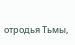отродья Тьмы,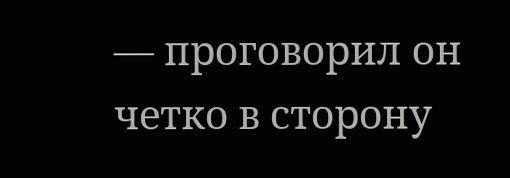— проговорил он четко в сторону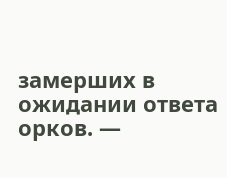замерших в ожидании ответа орков. —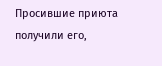Просившие приюта получили его,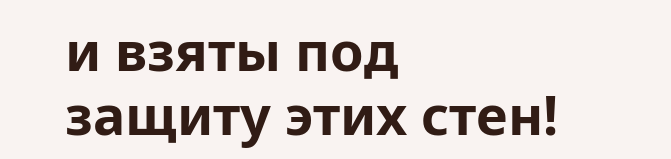и взяты под защиту этих стен!